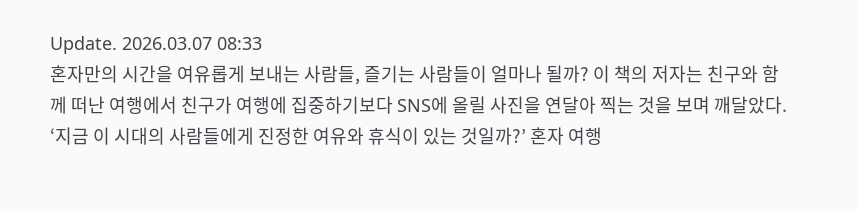Update. 2026.03.07 08:33
혼자만의 시간을 여유롭게 보내는 사람들, 즐기는 사람들이 얼마나 될까? 이 책의 저자는 친구와 함께 떠난 여행에서 친구가 여행에 집중하기보다 SNS에 올릴 사진을 연달아 찍는 것을 보며 깨달았다. ‘지금 이 시대의 사람들에게 진정한 여유와 휴식이 있는 것일까?’ 혼자 여행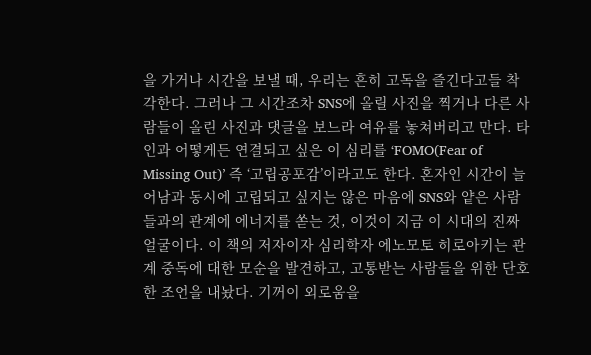을 가거나 시간을 보낼 때, 우리는 흔히 고독을 즐긴다고들 착각한다. 그러나 그 시간조차 SNS에 올릴 사진을 찍거나 다른 사람들이 올린 사진과 댓글을 보느라 여유를 놓쳐버리고 만다. 타인과 어떻게든 연결되고 싶은 이 심리를 ‘FOMO(Fear of Missing Out)’ 즉 ‘고립공포감’이라고도 한다. 혼자인 시간이 늘어남과 동시에 고립되고 싶지는 않은 마음에 SNS와 얕은 사람들과의 관계에 에너지를 쏟는 것, 이것이 지금 이 시대의 진짜 얼굴이다. 이 책의 저자이자 심리학자 에노모토 히로아키는 관계 중독에 대한 모순을 발견하고, 고통받는 사람들을 위한 단호한 조언을 내놨다. 기꺼이 외로움을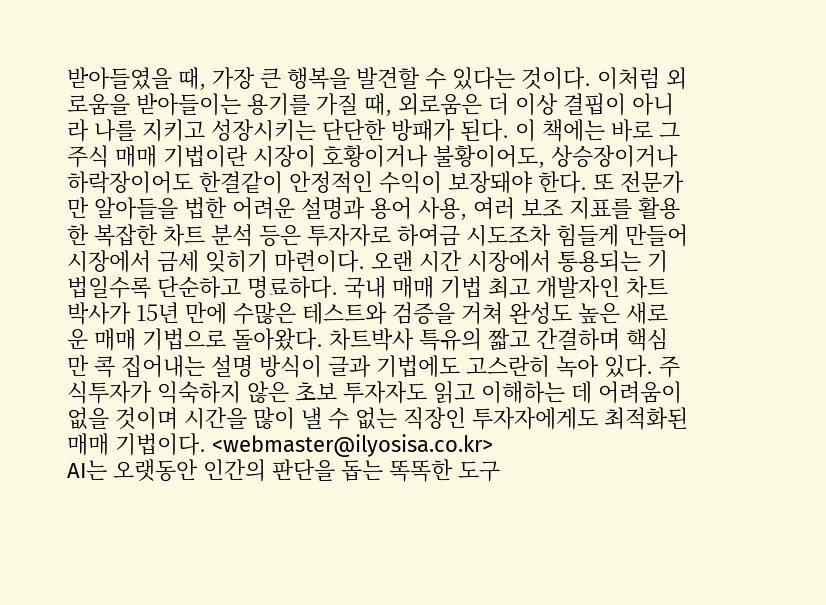받아들였을 때, 가장 큰 행복을 발견할 수 있다는 것이다. 이처럼 외로움을 받아들이는 용기를 가질 때, 외로움은 더 이상 결핍이 아니라 나를 지키고 성장시키는 단단한 방패가 된다. 이 책에는 바로 그
주식 매매 기법이란 시장이 호황이거나 불황이어도, 상승장이거나 하락장이어도 한결같이 안정적인 수익이 보장돼야 한다. 또 전문가만 알아들을 법한 어려운 설명과 용어 사용, 여러 보조 지표를 활용한 복잡한 차트 분석 등은 투자자로 하여금 시도조차 힘들게 만들어 시장에서 금세 잊히기 마련이다. 오랜 시간 시장에서 통용되는 기법일수록 단순하고 명료하다. 국내 매매 기법 최고 개발자인 차트박사가 15년 만에 수많은 테스트와 검증을 거쳐 완성도 높은 새로운 매매 기법으로 돌아왔다. 차트박사 특유의 짧고 간결하며 핵심만 콕 집어내는 설명 방식이 글과 기법에도 고스란히 녹아 있다. 주식투자가 익숙하지 않은 초보 투자자도 읽고 이해하는 데 어려움이 없을 것이며 시간을 많이 낼 수 없는 직장인 투자자에게도 최적화된 매매 기법이다. <webmaster@ilyosisa.co.kr>
AI는 오랫동안 인간의 판단을 돕는 똑똑한 도구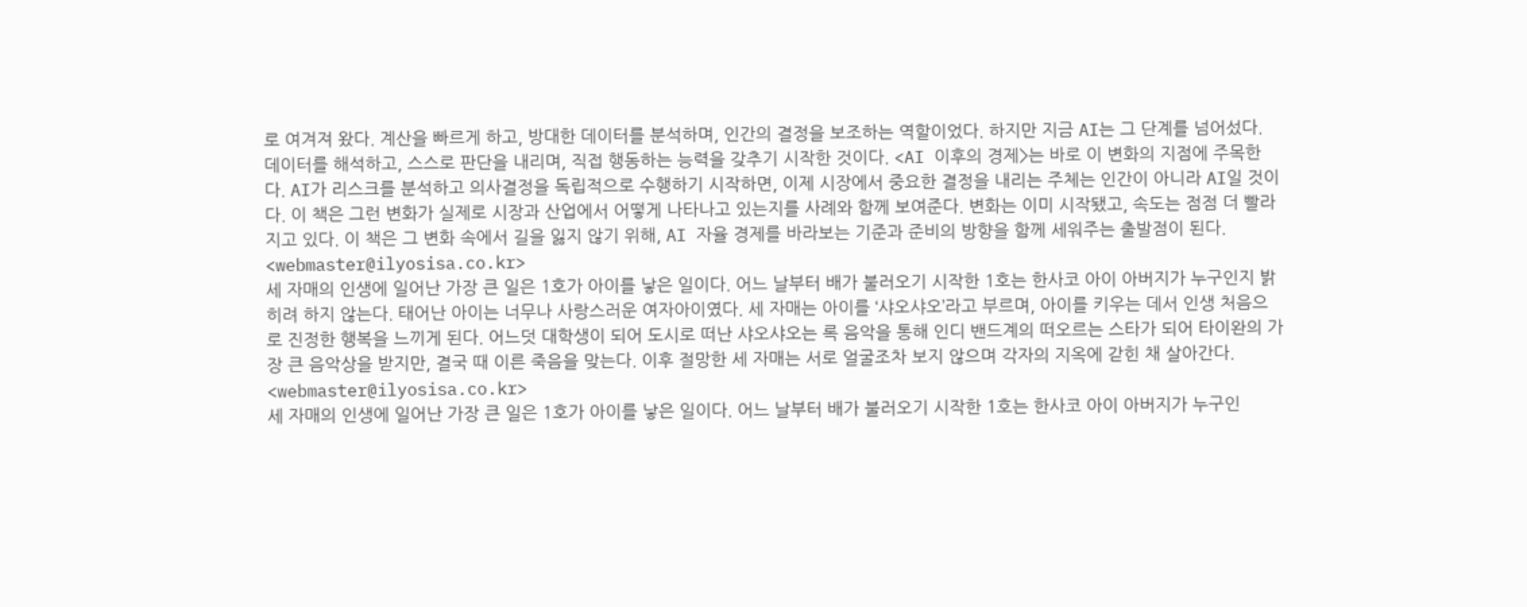로 여겨져 왔다. 계산을 빠르게 하고, 방대한 데이터를 분석하며, 인간의 결정을 보조하는 역할이었다. 하지만 지금 AI는 그 단계를 넘어섰다. 데이터를 해석하고, 스스로 판단을 내리며, 직접 행동하는 능력을 갖추기 시작한 것이다. <AI 이후의 경제>는 바로 이 변화의 지점에 주목한다. AI가 리스크를 분석하고 의사결정을 독립적으로 수행하기 시작하면, 이제 시장에서 중요한 결정을 내리는 주체는 인간이 아니라 AI일 것이다. 이 책은 그런 변화가 실제로 시장과 산업에서 어떻게 나타나고 있는지를 사례와 함께 보여준다. 변화는 이미 시작됐고, 속도는 점점 더 빨라지고 있다. 이 책은 그 변화 속에서 길을 잃지 않기 위해, AI 자율 경제를 바라보는 기준과 준비의 방향을 함께 세워주는 출발점이 된다. <webmaster@ilyosisa.co.kr>
세 자매의 인생에 일어난 가장 큰 일은 1호가 아이를 낳은 일이다. 어느 날부터 배가 불러오기 시작한 1호는 한사코 아이 아버지가 누구인지 밝히려 하지 않는다. 태어난 아이는 너무나 사랑스러운 여자아이였다. 세 자매는 아이를 ‘샤오샤오’라고 부르며, 아이를 키우는 데서 인생 처음으로 진정한 행복을 느끼게 된다. 어느덧 대학생이 되어 도시로 떠난 샤오샤오는 록 음악을 통해 인디 밴드계의 떠오르는 스타가 되어 타이완의 가장 큰 음악상을 받지만, 결국 때 이른 죽음을 맞는다. 이후 절망한 세 자매는 서로 얼굴조차 보지 않으며 각자의 지옥에 갇힌 채 살아간다. <webmaster@ilyosisa.co.kr>
세 자매의 인생에 일어난 가장 큰 일은 1호가 아이를 낳은 일이다. 어느 날부터 배가 불러오기 시작한 1호는 한사코 아이 아버지가 누구인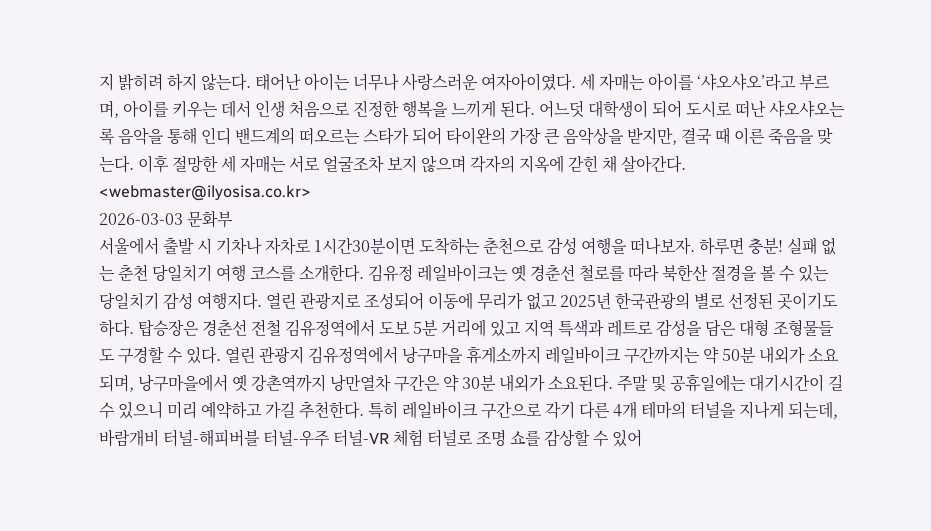지 밝히려 하지 않는다. 태어난 아이는 너무나 사랑스러운 여자아이였다. 세 자매는 아이를 ‘샤오샤오’라고 부르며, 아이를 키우는 데서 인생 처음으로 진정한 행복을 느끼게 된다. 어느덧 대학생이 되어 도시로 떠난 샤오샤오는 록 음악을 통해 인디 밴드계의 떠오르는 스타가 되어 타이완의 가장 큰 음악상을 받지만, 결국 때 이른 죽음을 맞는다. 이후 절망한 세 자매는 서로 얼굴조차 보지 않으며 각자의 지옥에 갇힌 채 살아간다. <webmaster@ilyosisa.co.kr>
2026-03-03 문화부
서울에서 출발 시 기차나 자차로 1시간30분이면 도착하는 춘천으로 감성 여행을 떠나보자. 하루면 충분! 실패 없는 춘천 당일치기 여행 코스를 소개한다. 김유정 레일바이크는 옛 경춘선 철로를 따라 북한산 절경을 볼 수 있는 당일치기 감성 여행지다. 열린 관광지로 조성되어 이동에 무리가 없고 2025년 한국관광의 별로 선정된 곳이기도 하다. 탑승장은 경춘선 전철 김유정역에서 도보 5분 거리에 있고 지역 특색과 레트로 감성을 담은 대형 조형물들도 구경할 수 있다. 열린 관광지 김유정역에서 낭구마을 휴게소까지 레일바이크 구간까지는 약 50분 내외가 소요되며, 낭구마을에서 옛 강촌역까지 낭만열차 구간은 약 30분 내외가 소요된다. 주말 및 공휴일에는 대기시간이 길 수 있으니 미리 예약하고 가길 추천한다. 특히 레일바이크 구간으로 각기 다른 4개 테마의 터널을 지나게 되는데, 바람개비 터널-해피버블 터널-우주 터널-VR 체험 터널로 조명 쇼를 감상할 수 있어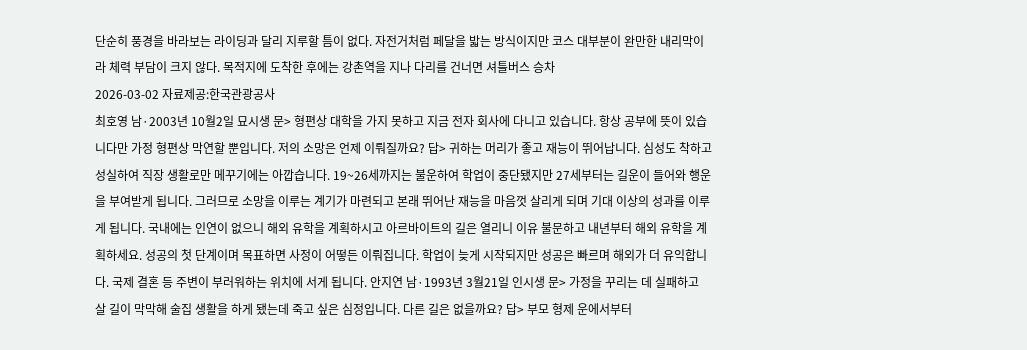단순히 풍경을 바라보는 라이딩과 달리 지루할 틈이 없다. 자전거처럼 페달을 밟는 방식이지만 코스 대부분이 완만한 내리막이라 체력 부담이 크지 않다. 목적지에 도착한 후에는 강촌역을 지나 다리를 건너면 셔틀버스 승차
2026-03-02 자료제공:한국관광공사
최호영 남·2003년 10월2일 묘시생 문> 형편상 대학을 가지 못하고 지금 전자 회사에 다니고 있습니다. 항상 공부에 뜻이 있습니다만 가정 형편상 막연할 뿐입니다. 저의 소망은 언제 이뤄질까요? 답> 귀하는 머리가 좋고 재능이 뛰어납니다. 심성도 착하고 성실하여 직장 생활로만 메꾸기에는 아깝습니다. 19~26세까지는 불운하여 학업이 중단됐지만 27세부터는 길운이 들어와 행운을 부여받게 됩니다. 그러므로 소망을 이루는 계기가 마련되고 본래 뛰어난 재능을 마음껏 살리게 되며 기대 이상의 성과를 이루게 됩니다. 국내에는 인연이 없으니 해외 유학을 계획하시고 아르바이트의 길은 열리니 이유 불문하고 내년부터 해외 유학을 계획하세요. 성공의 첫 단계이며 목표하면 사정이 어떻든 이뤄집니다. 학업이 늦게 시작되지만 성공은 빠르며 해외가 더 유익합니다. 국제 결혼 등 주변이 부러워하는 위치에 서게 됩니다. 안지연 남·1993년 3월21일 인시생 문> 가정을 꾸리는 데 실패하고 살 길이 막막해 술집 생활을 하게 됐는데 죽고 싶은 심정입니다. 다른 길은 없을까요? 답> 부모 형제 운에서부터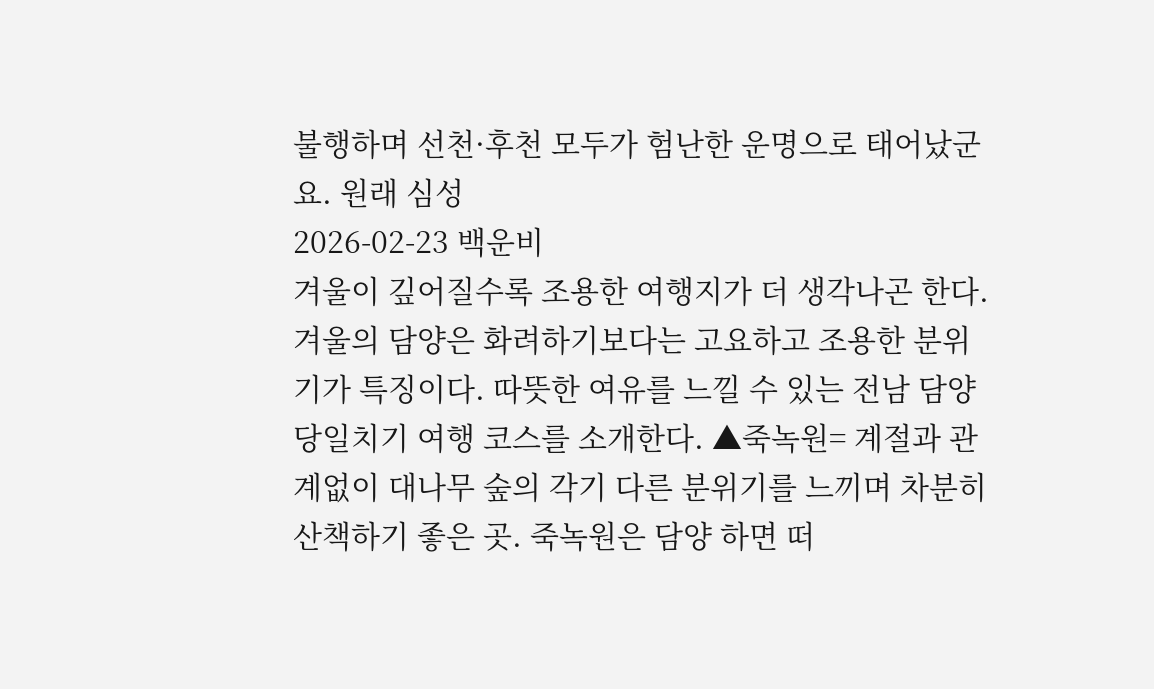불행하며 선천·후천 모두가 험난한 운명으로 태어났군요. 원래 심성
2026-02-23 백운비
겨울이 깊어질수록 조용한 여행지가 더 생각나곤 한다. 겨울의 담양은 화려하기보다는 고요하고 조용한 분위기가 특징이다. 따뜻한 여유를 느낄 수 있는 전남 담양 당일치기 여행 코스를 소개한다. ▲죽녹원= 계절과 관계없이 대나무 숲의 각기 다른 분위기를 느끼며 차분히 산책하기 좋은 곳. 죽녹원은 담양 하면 떠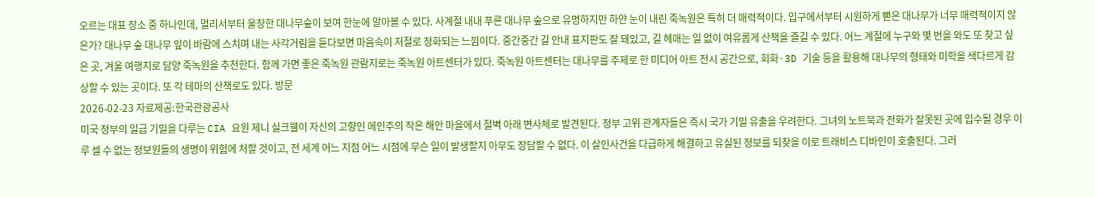오르는 대표 장소 중 하나인데, 멀리서부터 울창한 대나무숲이 보여 한눈에 알아볼 수 있다. 사계절 내내 푸른 대나무 숲으로 유명하지만 하얀 눈이 내린 죽녹원은 특히 더 매력적이다. 입구에서부터 시원하게 뻗은 대나무가 너무 매력적이지 않은가? 대나무 숲 대나무 잎이 바람에 스치며 내는 사각거림을 듣다보면 마음속이 저절로 정화되는 느낌이다. 중간중간 길 안내 표지판도 잘 돼있고, 길 헤매는 일 없이 여유롭게 산책을 즐길 수 있다. 어느 계절에 누구와 몇 번을 와도 또 찾고 싶은 곳, 겨울 여행지로 담양 죽녹원을 추천한다. 함께 가면 좋은 죽녹원 관람지로는 죽녹원 아트센터가 있다. 죽녹원 아트센터는 대나무를 주제로 한 미디어 아트 전시 공간으로, 회화·3D 기술 등을 활용해 대나무의 형태와 미학을 색다르게 감상할 수 있는 곳이다. 또 각 테마의 산책로도 있다. 방문
2026-02-23 자료제공:한국관광공사
미국 정부의 일급 기밀을 다루는 CIA 요원 제니 실크웰이 자신의 고향인 메인주의 작은 해안 마을에서 절벽 아래 변사체로 발견된다. 정부 고위 관계자들은 즉시 국가 기밀 유출을 우려한다. 그녀의 노트북과 전화가 잘못된 곳에 입수될 경우 이루 셀 수 없는 정보원들의 생명이 위험에 처할 것이고, 전 세계 어느 지점 어느 시점에 무슨 일이 발생할지 아무도 장담할 수 없다. 이 살인사건을 다급하게 해결하고 유실된 정보를 되찾을 이로 트래비스 디바인이 호출된다. 그러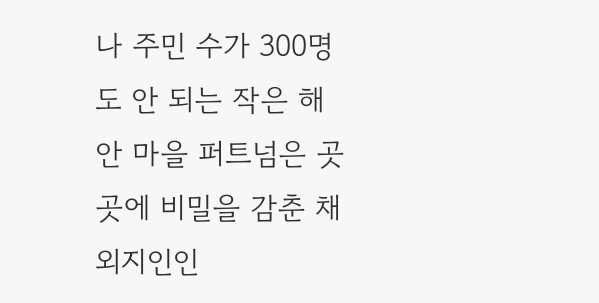나 주민 수가 300명도 안 되는 작은 해안 마을 퍼트넘은 곳곳에 비밀을 감춘 채 외지인인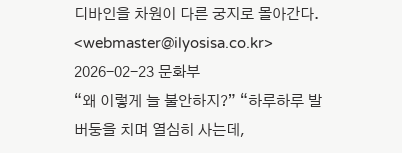디바인을 차원이 다른 궁지로 몰아간다. <webmaster@ilyosisa.co.kr>
2026-02-23 문화부
“왜 이렇게 늘 불안하지?” “하루하루 발버둥을 치며 열심히 사는데,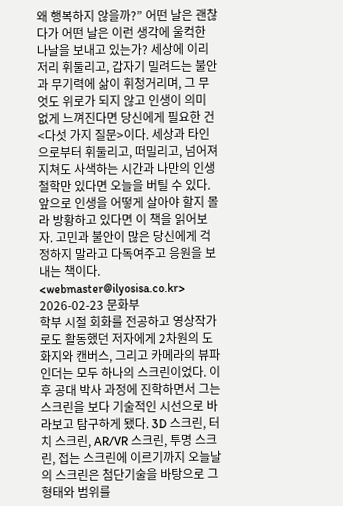왜 행복하지 않을까?” 어떤 날은 괜찮다가 어떤 날은 이런 생각에 울컥한 나날을 보내고 있는가? 세상에 이리저리 휘둘리고, 갑자기 밀려드는 불안과 무기력에 삶이 휘청거리며, 그 무엇도 위로가 되지 않고 인생이 의미 없게 느껴진다면 당신에게 필요한 건 <다섯 가지 질문>이다. 세상과 타인으로부터 휘둘리고, 떠밀리고, 넘어져 지쳐도 사색하는 시간과 나만의 인생철학만 있다면 오늘을 버틸 수 있다. 앞으로 인생을 어떻게 살아야 할지 몰라 방황하고 있다면 이 책을 읽어보자. 고민과 불안이 많은 당신에게 걱정하지 말라고 다독여주고 응원을 보내는 책이다. <webmaster@ilyosisa.co.kr>
2026-02-23 문화부
학부 시절 회화를 전공하고 영상작가로도 활동했던 저자에게 2차원의 도화지와 캔버스, 그리고 카메라의 뷰파인더는 모두 하나의 스크린이었다. 이후 공대 박사 과정에 진학하면서 그는 스크린을 보다 기술적인 시선으로 바라보고 탐구하게 됐다. 3D 스크린, 터치 스크린, AR/VR 스크린, 투명 스크린, 접는 스크린에 이르기까지 오늘날의 스크린은 첨단기술을 바탕으로 그 형태와 범위를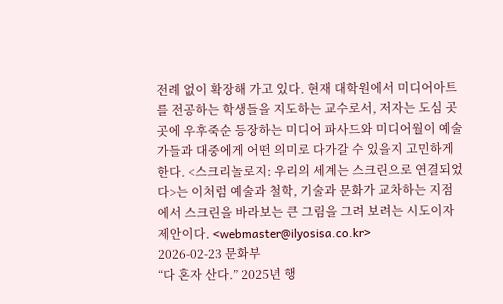전례 없이 확장해 가고 있다. 현재 대학원에서 미디어아트를 전공하는 학생들을 지도하는 교수로서, 저자는 도심 곳곳에 우후죽순 등장하는 미디어 파사드와 미디어월이 예술가들과 대중에게 어떤 의미로 다가갈 수 있을지 고민하게 한다. <스크리놀로지: 우리의 세계는 스크린으로 연결되었다>는 이처럼 예술과 철학, 기술과 문화가 교차하는 지점에서 스크린을 바라보는 큰 그림을 그려 보려는 시도이자 제안이다. <webmaster@ilyosisa.co.kr>
2026-02-23 문화부
“다 혼자 산다.” 2025년 행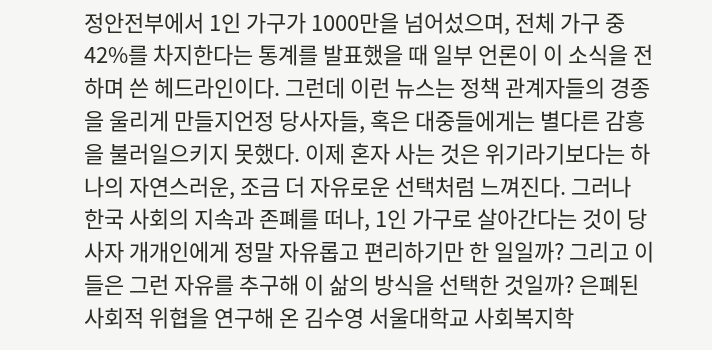정안전부에서 1인 가구가 1000만을 넘어섰으며, 전체 가구 중 42%를 차지한다는 통계를 발표했을 때 일부 언론이 이 소식을 전하며 쓴 헤드라인이다. 그런데 이런 뉴스는 정책 관계자들의 경종을 울리게 만들지언정 당사자들, 혹은 대중들에게는 별다른 감흥을 불러일으키지 못했다. 이제 혼자 사는 것은 위기라기보다는 하나의 자연스러운, 조금 더 자유로운 선택처럼 느껴진다. 그러나 한국 사회의 지속과 존폐를 떠나, 1인 가구로 살아간다는 것이 당사자 개개인에게 정말 자유롭고 편리하기만 한 일일까? 그리고 이들은 그런 자유를 추구해 이 삶의 방식을 선택한 것일까? 은폐된 사회적 위협을 연구해 온 김수영 서울대학교 사회복지학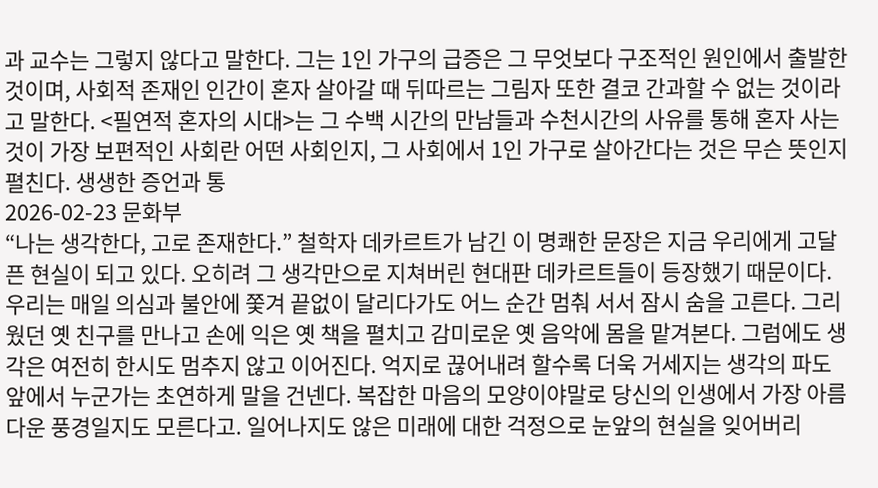과 교수는 그렇지 않다고 말한다. 그는 1인 가구의 급증은 그 무엇보다 구조적인 원인에서 출발한 것이며, 사회적 존재인 인간이 혼자 살아갈 때 뒤따르는 그림자 또한 결코 간과할 수 없는 것이라고 말한다. <필연적 혼자의 시대>는 그 수백 시간의 만남들과 수천시간의 사유를 통해 혼자 사는 것이 가장 보편적인 사회란 어떤 사회인지, 그 사회에서 1인 가구로 살아간다는 것은 무슨 뜻인지 펼친다. 생생한 증언과 통
2026-02-23 문화부
“나는 생각한다, 고로 존재한다.” 철학자 데카르트가 남긴 이 명쾌한 문장은 지금 우리에게 고달픈 현실이 되고 있다. 오히려 그 생각만으로 지쳐버린 현대판 데카르트들이 등장했기 때문이다. 우리는 매일 의심과 불안에 쫓겨 끝없이 달리다가도 어느 순간 멈춰 서서 잠시 숨을 고른다. 그리웠던 옛 친구를 만나고 손에 익은 옛 책을 펼치고 감미로운 옛 음악에 몸을 맡겨본다. 그럼에도 생각은 여전히 한시도 멈추지 않고 이어진다. 억지로 끊어내려 할수록 더욱 거세지는 생각의 파도 앞에서 누군가는 초연하게 말을 건넨다. 복잡한 마음의 모양이야말로 당신의 인생에서 가장 아름다운 풍경일지도 모른다고. 일어나지도 않은 미래에 대한 걱정으로 눈앞의 현실을 잊어버리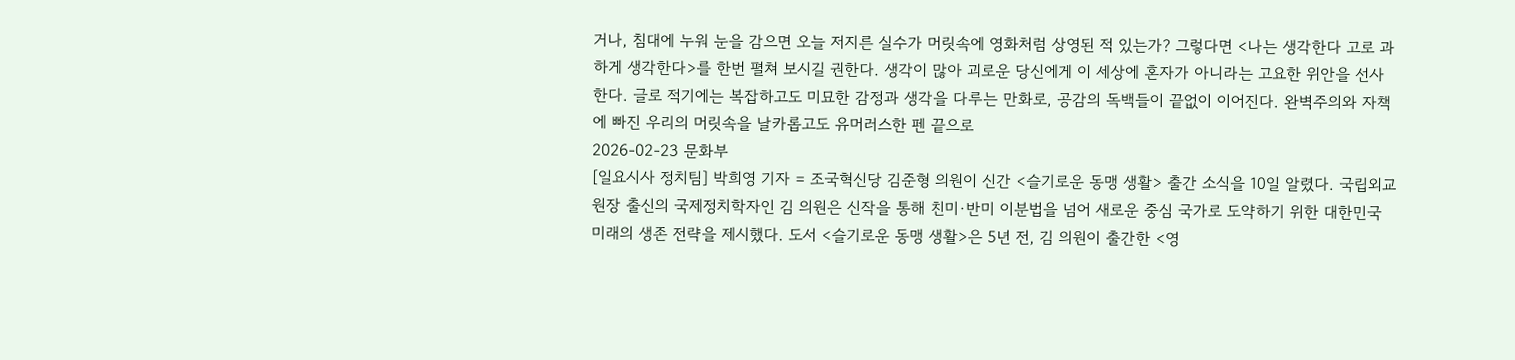거나, 침대에 누워 눈을 감으면 오늘 저지른 실수가 머릿속에 영화처럼 상영된 적 있는가? 그렇다면 <나는 생각한다 고로 과하게 생각한다>를 한번 펼쳐 보시길 권한다. 생각이 많아 괴로운 당신에게 이 세상에 혼자가 아니라는 고요한 위안을 선사한다. 글로 적기에는 복잡하고도 미묘한 감정과 생각을 다루는 만화로, 공감의 독백들이 끝없이 이어진다. 완벽주의와 자책에 빠진 우리의 머릿속을 날카롭고도 유머러스한 펜 끝으로
2026-02-23 문화부
[일요시사 정치팀] 박희영 기자 = 조국혁신당 김준형 의원이 신간 <슬기로운 동맹 생활> 출간 소식을 10일 알렸다. 국립외교원장 출신의 국제정치학자인 김 의원은 신작을 통해 친미·반미 이분법을 넘어 새로운 중심 국가로 도약하기 위한 대한민국 미래의 생존 전략을 제시했다. 도서 <슬기로운 동맹 생활>은 5년 전, 김 의원이 출간한 <영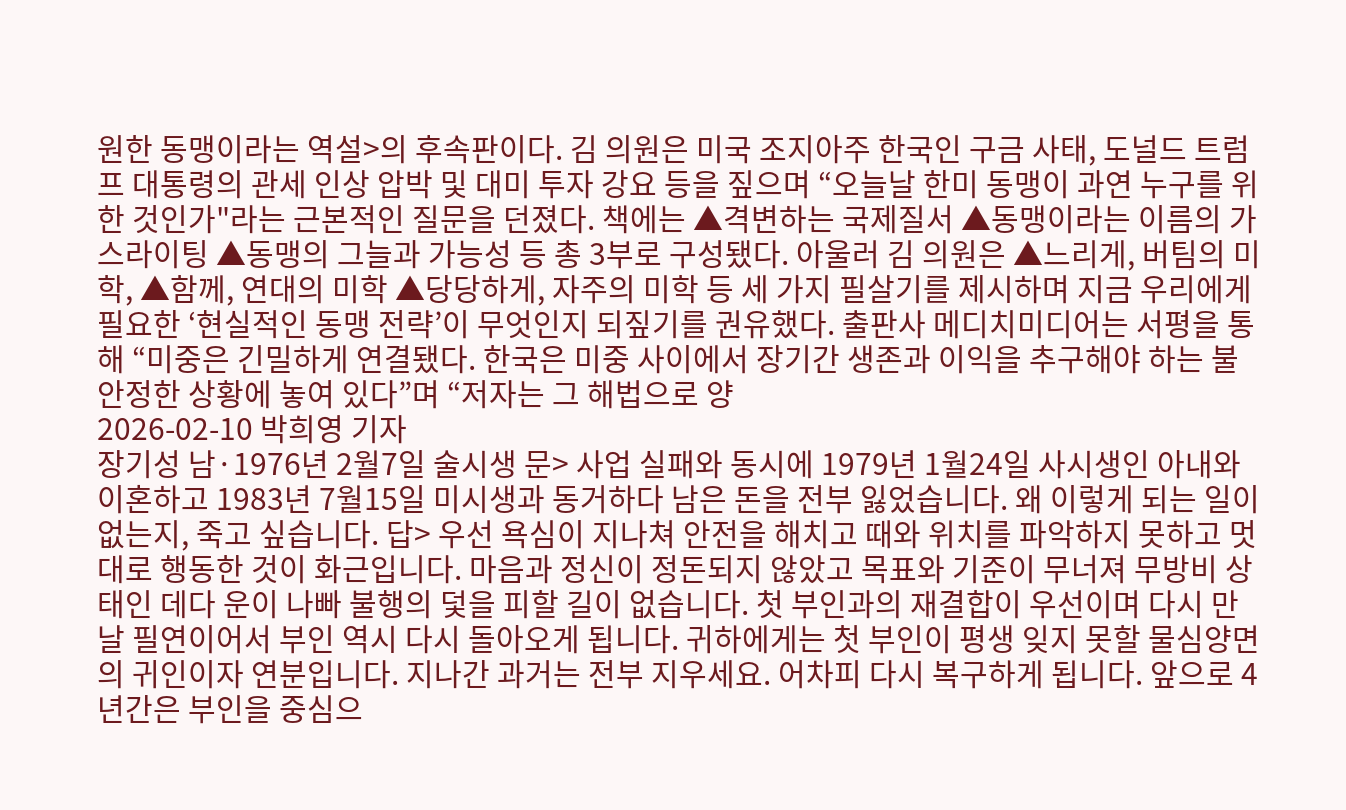원한 동맹이라는 역설>의 후속판이다. 김 의원은 미국 조지아주 한국인 구금 사태, 도널드 트럼프 대통령의 관세 인상 압박 및 대미 투자 강요 등을 짚으며 “오늘날 한미 동맹이 과연 누구를 위한 것인가"라는 근본적인 질문을 던졌다. 책에는 ▲격변하는 국제질서 ▲동맹이라는 이름의 가스라이팅 ▲동맹의 그늘과 가능성 등 총 3부로 구성됐다. 아울러 김 의원은 ▲느리게, 버팀의 미학, ▲함께, 연대의 미학 ▲당당하게, 자주의 미학 등 세 가지 필살기를 제시하며 지금 우리에게 필요한 ‘현실적인 동맹 전략’이 무엇인지 되짚기를 권유했다. 출판사 메디치미디어는 서평을 통해 “미중은 긴밀하게 연결됐다. 한국은 미중 사이에서 장기간 생존과 이익을 추구해야 하는 불안정한 상황에 놓여 있다”며 “저자는 그 해법으로 양
2026-02-10 박희영 기자
장기성 남·1976년 2월7일 술시생 문> 사업 실패와 동시에 1979년 1월24일 사시생인 아내와 이혼하고 1983년 7월15일 미시생과 동거하다 남은 돈을 전부 잃었습니다. 왜 이렇게 되는 일이 없는지, 죽고 싶습니다. 답> 우선 욕심이 지나쳐 안전을 해치고 때와 위치를 파악하지 못하고 멋대로 행동한 것이 화근입니다. 마음과 정신이 정돈되지 않았고 목표와 기준이 무너져 무방비 상태인 데다 운이 나빠 불행의 덫을 피할 길이 없습니다. 첫 부인과의 재결합이 우선이며 다시 만날 필연이어서 부인 역시 다시 돌아오게 됩니다. 귀하에게는 첫 부인이 평생 잊지 못할 물심양면의 귀인이자 연분입니다. 지나간 과거는 전부 지우세요. 어차피 다시 복구하게 됩니다. 앞으로 4년간은 부인을 중심으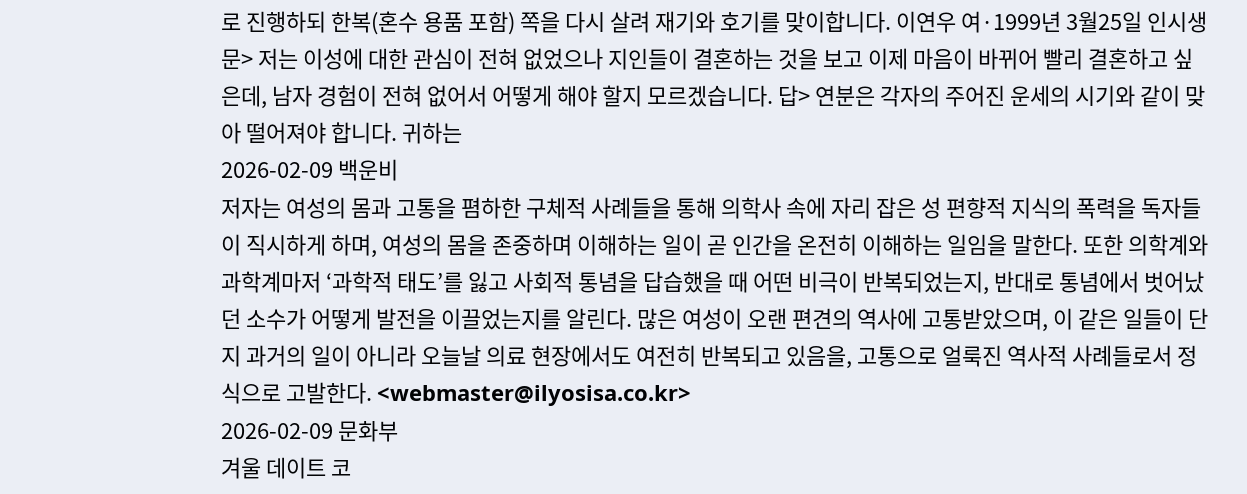로 진행하되 한복(혼수 용품 포함) 쪽을 다시 살려 재기와 호기를 맞이합니다. 이연우 여·1999년 3월25일 인시생 문> 저는 이성에 대한 관심이 전혀 없었으나 지인들이 결혼하는 것을 보고 이제 마음이 바뀌어 빨리 결혼하고 싶은데, 남자 경험이 전혀 없어서 어떻게 해야 할지 모르겠습니다. 답> 연분은 각자의 주어진 운세의 시기와 같이 맞아 떨어져야 합니다. 귀하는
2026-02-09 백운비
저자는 여성의 몸과 고통을 폄하한 구체적 사례들을 통해 의학사 속에 자리 잡은 성 편향적 지식의 폭력을 독자들이 직시하게 하며, 여성의 몸을 존중하며 이해하는 일이 곧 인간을 온전히 이해하는 일임을 말한다. 또한 의학계와 과학계마저 ‘과학적 태도’를 잃고 사회적 통념을 답습했을 때 어떤 비극이 반복되었는지, 반대로 통념에서 벗어났던 소수가 어떻게 발전을 이끌었는지를 알린다. 많은 여성이 오랜 편견의 역사에 고통받았으며, 이 같은 일들이 단지 과거의 일이 아니라 오늘날 의료 현장에서도 여전히 반복되고 있음을, 고통으로 얼룩진 역사적 사례들로서 정식으로 고발한다. <webmaster@ilyosisa.co.kr>
2026-02-09 문화부
겨울 데이트 코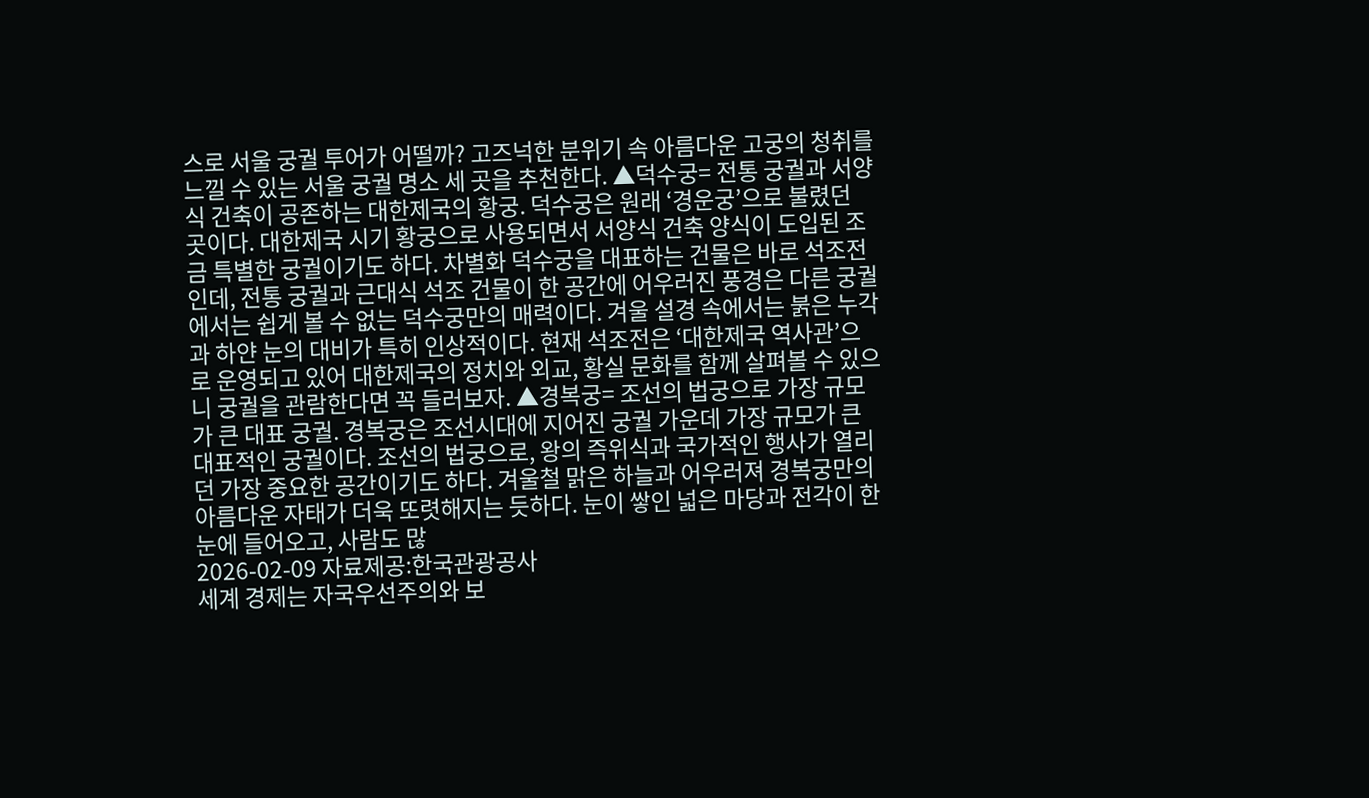스로 서울 궁궐 투어가 어떨까? 고즈넉한 분위기 속 아름다운 고궁의 청취를 느낄 수 있는 서울 궁궐 명소 세 곳을 추천한다. ▲덕수궁= 전통 궁궐과 서양식 건축이 공존하는 대한제국의 황궁. 덕수궁은 원래 ‘경운궁’으로 불렸던 곳이다. 대한제국 시기 황궁으로 사용되면서 서양식 건축 양식이 도입된 조금 특별한 궁궐이기도 하다. 차별화 덕수궁을 대표하는 건물은 바로 석조전인데, 전통 궁궐과 근대식 석조 건물이 한 공간에 어우러진 풍경은 다른 궁궐에서는 쉽게 볼 수 없는 덕수궁만의 매력이다. 겨울 설경 속에서는 붉은 누각과 하얀 눈의 대비가 특히 인상적이다. 현재 석조전은 ‘대한제국 역사관’으로 운영되고 있어 대한제국의 정치와 외교, 황실 문화를 함께 살펴볼 수 있으니 궁궐을 관람한다면 꼭 들러보자. ▲경복궁= 조선의 법궁으로 가장 규모가 큰 대표 궁궐. 경복궁은 조선시대에 지어진 궁궐 가운데 가장 규모가 큰 대표적인 궁궐이다. 조선의 법궁으로, 왕의 즉위식과 국가적인 행사가 열리던 가장 중요한 공간이기도 하다. 겨울철 맑은 하늘과 어우러져 경복궁만의 아름다운 자태가 더욱 또렷해지는 듯하다. 눈이 쌓인 넓은 마당과 전각이 한눈에 들어오고, 사람도 많
2026-02-09 자료제공:한국관광공사
세계 경제는 자국우선주의와 보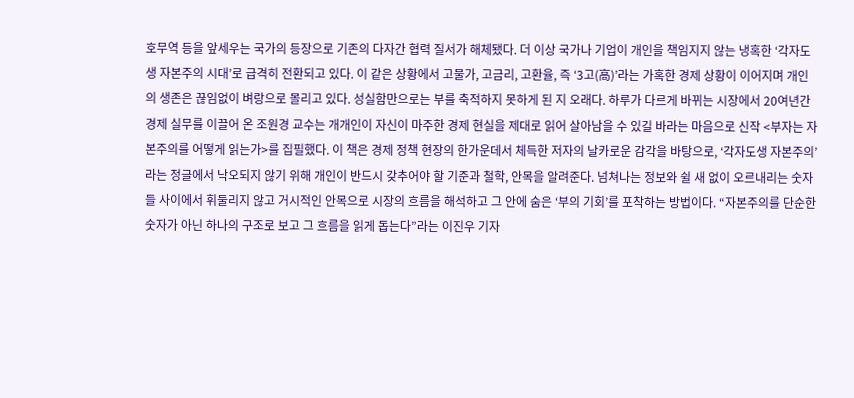호무역 등을 앞세우는 국가의 등장으로 기존의 다자간 협력 질서가 해체됐다. 더 이상 국가나 기업이 개인을 책임지지 않는 냉혹한 ‘각자도생 자본주의 시대’로 급격히 전환되고 있다. 이 같은 상황에서 고물가, 고금리, 고환율, 즉 ‘3고(高)’라는 가혹한 경제 상황이 이어지며 개인의 생존은 끊임없이 벼랑으로 몰리고 있다. 성실함만으로는 부를 축적하지 못하게 된 지 오래다. 하루가 다르게 바뀌는 시장에서 20여년간 경제 실무를 이끌어 온 조원경 교수는 개개인이 자신이 마주한 경제 현실을 제대로 읽어 살아남을 수 있길 바라는 마음으로 신작 <부자는 자본주의를 어떻게 읽는가>를 집필했다. 이 책은 경제 정책 현장의 한가운데서 체득한 저자의 날카로운 감각을 바탕으로, ‘각자도생 자본주의’라는 정글에서 낙오되지 않기 위해 개인이 반드시 갖추어야 할 기준과 철학, 안목을 알려준다. 넘쳐나는 정보와 쉴 새 없이 오르내리는 숫자들 사이에서 휘둘리지 않고 거시적인 안목으로 시장의 흐름을 해석하고 그 안에 숨은 ‘부의 기회’를 포착하는 방법이다. “자본주의를 단순한 숫자가 아닌 하나의 구조로 보고 그 흐름을 읽게 돕는다”라는 이진우 기자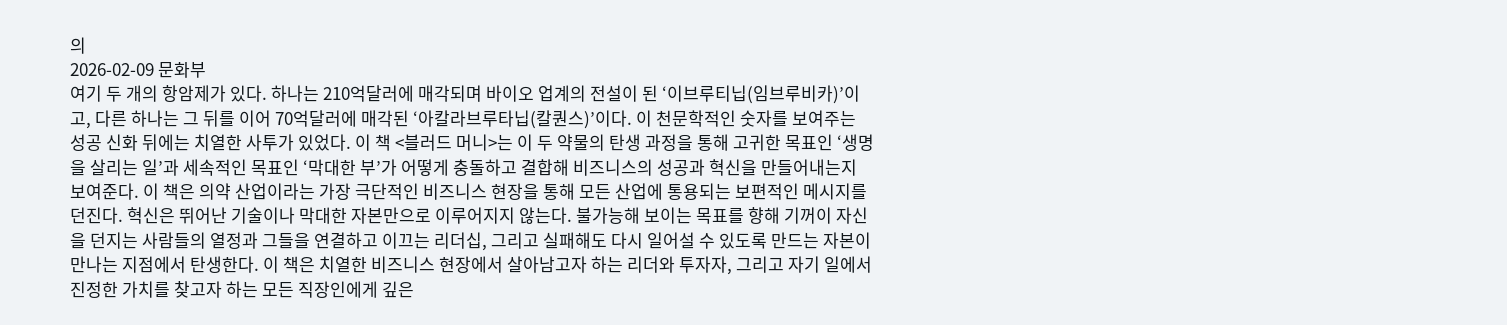의
2026-02-09 문화부
여기 두 개의 항암제가 있다. 하나는 210억달러에 매각되며 바이오 업계의 전설이 된 ‘이브루티닙(임브루비카)’이고, 다른 하나는 그 뒤를 이어 70억달러에 매각된 ‘아칼라브루타닙(칼퀀스)’이다. 이 천문학적인 숫자를 보여주는 성공 신화 뒤에는 치열한 사투가 있었다. 이 책 <블러드 머니>는 이 두 약물의 탄생 과정을 통해 고귀한 목표인 ‘생명을 살리는 일’과 세속적인 목표인 ‘막대한 부’가 어떻게 충돌하고 결합해 비즈니스의 성공과 혁신을 만들어내는지 보여준다. 이 책은 의약 산업이라는 가장 극단적인 비즈니스 현장을 통해 모든 산업에 통용되는 보편적인 메시지를 던진다. 혁신은 뛰어난 기술이나 막대한 자본만으로 이루어지지 않는다. 불가능해 보이는 목표를 향해 기꺼이 자신을 던지는 사람들의 열정과 그들을 연결하고 이끄는 리더십, 그리고 실패해도 다시 일어설 수 있도록 만드는 자본이 만나는 지점에서 탄생한다. 이 책은 치열한 비즈니스 현장에서 살아남고자 하는 리더와 투자자, 그리고 자기 일에서 진정한 가치를 찾고자 하는 모든 직장인에게 깊은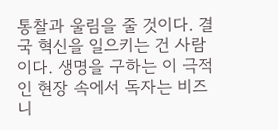통찰과 울림을 줄 것이다. 결국 혁신을 일으키는 건 사람이다. 생명을 구하는 이 극적인 현장 속에서 독자는 비즈니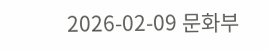2026-02-09 문화부